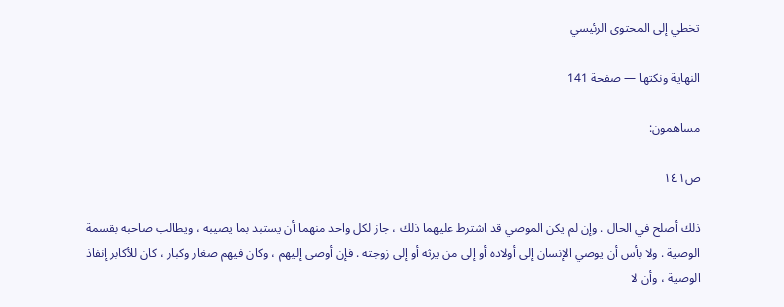تخطي إلى المحتوى الرئيسي

النهاية ونكتها — صفحة 141

مساهمون:

ص١٤١

ذلك أصلح في الحال . وإن لم يكن الموصي قد اشترط عليهما ذلك ، جاز لكل واحد منهما أن يستبد بما يصيبه ، ويطالب صاحبه بقسمة الوصية . ولا بأس أن يوصي الإنسان إلى أولاده أو إلى من يرثه أو إلى زوجته . فإن أوصى إليهم ، وكان فيهم صغار وكبار ، كان للأكابر إنفاذ الوصية ، وأن لا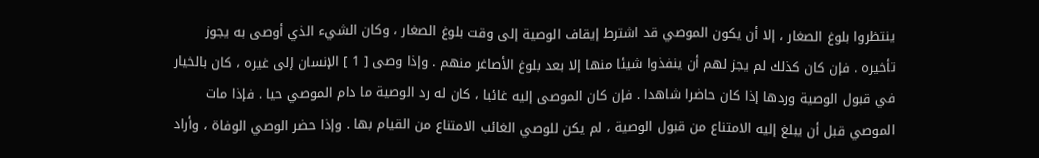ينتظروا بلوغ الصغار ، إلا أن يكون الموصي قد اشترط إيقاف الوصية إلى وقت بلوغ الصغار ، وكان الشيء الذي أوصى به يجوز تأخيره . فإن كان كذلك لم يجز لهم أن ينفذوا شيئا منها إلا بعد بلوغ الأصاغر منهم . وإذا وصى [ 1 ] الإنسان إلى غيره ، كان بالخيار في قبول الوصية وردها إذا كان حاضرا شاهدا . فإن كان الموصى إليه غائبا ، كان له رد الوصية ما دام الموصي حيا . فإذا مات الموصي قبل أن يبلغ إليه الامتناع من قبول الوصية ، لم يكن للوصي الغائب الامتناع من القيام بها . وإذا حضر الوصي الوفاة ، وأراد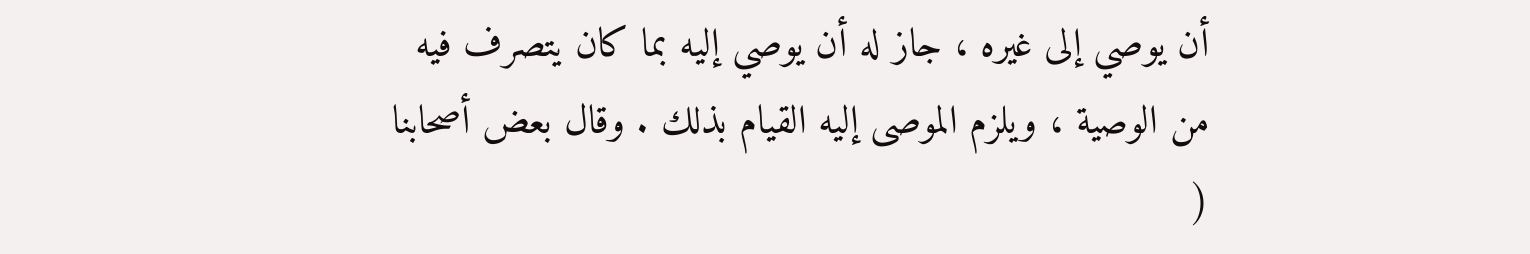أن يوصي إلى غيره ، جاز له أن يوصي إليه بما كان يتصرف فيه من الوصية ، ويلزم الموصى إليه القيام بذلك . وقال بعض أصحابنا (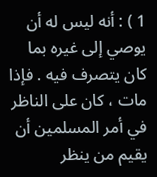1 ) : أنه ليس له أن يوصي إلى غيره بما كان يتصرف فيه . فإذا مات ، كان على الناظر في أمر المسلمين أن يقيم من ينظر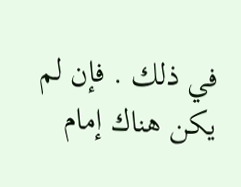في ذلك . فإن لم يكن هناك إمام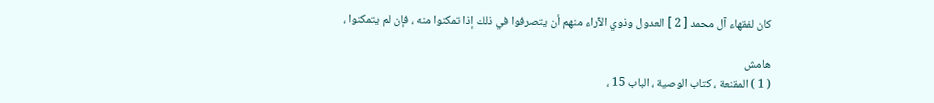كان لفقهاء آل محمد [ 2 ] العدول وذوي الآراء منهم أن يتصرفوا في ذلك إذا تمكنوا منه ، فإن لم يتمكنوا ،

هامش
( 1 ) المقنعة ، كتاب الوصية ، الباب 15 ،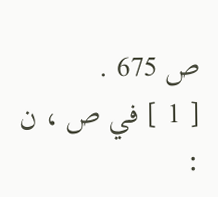ص 675 .
[ 1 ] في ص ، ن :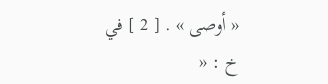« أوصى » . [ 2 ] في خ : «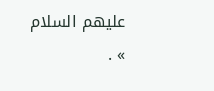عليهم السلام » .